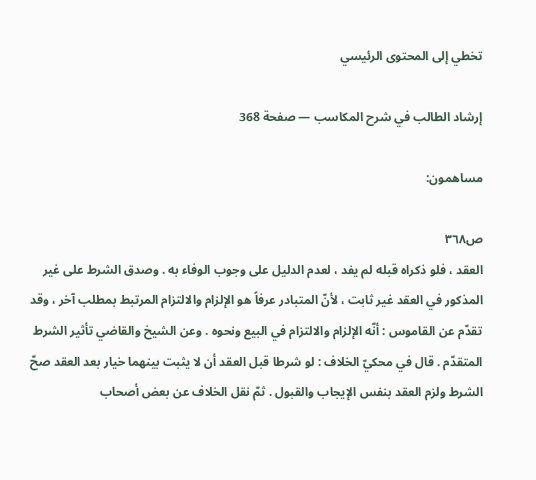تخطي إلى المحتوى الرئيسي

إرشاد الطالب في شرح المكاسب — صفحة 368

مساهمون:

ص٣٦٨
العقد ، فلو ذكراه قبله لم يفد ، لعدم الدليل على وجوب الوفاء به . وصدق الشرط على غير المذكور في العقد غير ثابت ، لأنّ المتبادر عرفاً هو الإلزام والالتزام المرتبط بمطلب آخر ، وقد تقدّم عن القاموس : أنّه الإلزام والالتزام في البيع ونحوه . وعن الشيخ والقاضي تأثير الشرط المتقدّم . قال في محكيّ الخلاف : لو شرطا قبل العقد أن لا يثبت بينهما خيار بعد العقد صحّ الشرط ولزم العقد بنفس الإيجاب والقبول . ثمّ نقل الخلاف عن بعض أصحاب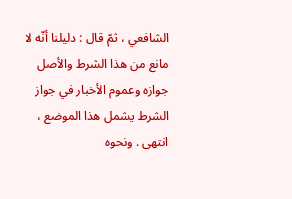الشافعي ، ثمّ قال : دليلنا أنّه لا مانع من هذا الشرط والأصل جوازه وعموم الأخبار في جواز الشرط يشمل هذا الموضع ، انتهى . ونحوه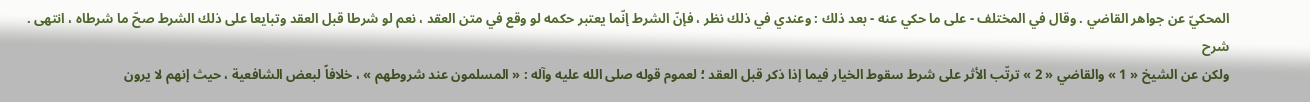المحكيّ عن جواهر القاضي . وقال في المختلف - على ما حكي عنه - بعد ذلك : وعندي في ذلك نظر ، فإنّ الشرط إنّما يعتبر حكمه لو وقع في متن العقد ، نعم لو شرطا قبل العقد وتبايعا على ذلك الشرط صحّ ما شرطاه ، انتهى .
شرح
ولكن عن الشيخ « 1 » والقاضي « 2 » ترتّب الأثر على شرط سقوط الخيار فيما إذا ذكر قبل العقد ؛ لعموم قوله صلى الله عليه وآله : « المسلمون عند شروطهم » ، خلافاً لبعض الشافعية ، حيث إنهم لا يرون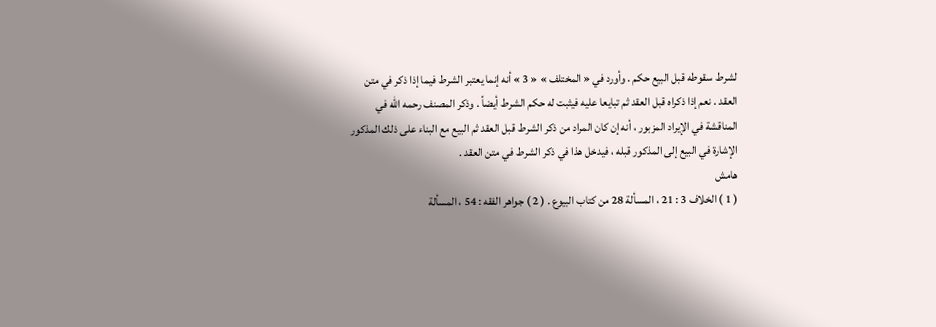لشرط سقوطه قبل البيع حكم . وأورد في « المختلف » « 3 » أنه إنما يعتبر الشرط فيما إذا ذكر في متن العقد . نعم إذا ذكراه قبل العقد ثم تبايعا عليه فيثبت له حكم الشرط أيضاً . وذكر المصنف رحمه الله في المناقشة في الإيراد المزبور ، أنه إن كان المراد من ذكر الشرط قبل العقد ثم البيع مع البناء على ذلك المذكور الإشارة في البيع إلى المذكور قبله ، فيدخل هذا في ذكر الشرط في متن العقد .
هامش
( 1 ) الخلاف 3 : 21 ، المسألة 28 من كتاب البيوع . ( 2 ) جواهر الفقه : 54 ، المسألة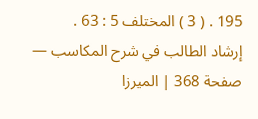195 . ( 3 ) المختلف 5 : 63 .
إرشاد الطالب في شرح المكاسب — صفحة 368 | الميرزا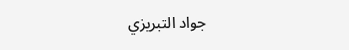جواد التبريزي